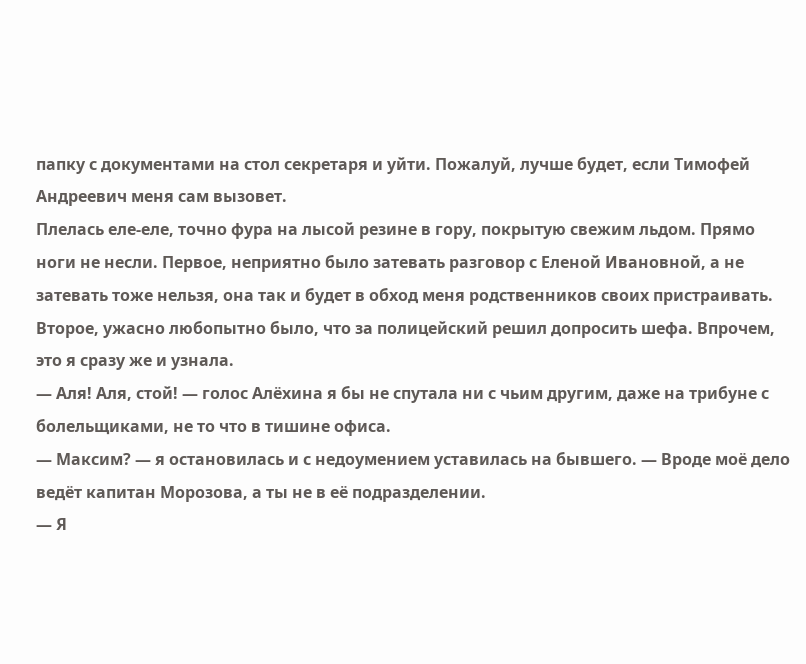папку с документами на стол секретаря и уйти. Пожалуй, лучше будет, если Тимофей Андреевич меня сам вызовет.
Плелась еле-еле, точно фура на лысой резине в гору, покрытую свежим льдом. Прямо ноги не несли. Первое, неприятно было затевать разговор с Еленой Ивановной, а не затевать тоже нельзя, она так и будет в обход меня родственников своих пристраивать. Второе, ужасно любопытно было, что за полицейский решил допросить шефа. Впрочем, это я сразу же и узнала.
— Аля! Аля, стой! — голос Алёхина я бы не спутала ни с чьим другим, даже на трибуне с болельщиками, не то что в тишине офиса.
— Максим? — я остановилась и с недоумением уставилась на бывшего. — Вроде моё дело ведёт капитан Морозова, а ты не в её подразделении.
— Я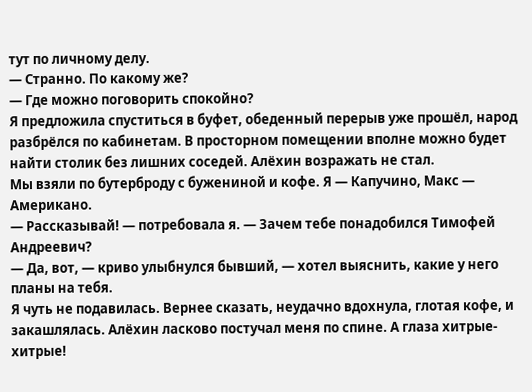тут по личному делу.
— Странно. По какому же?
— Где можно поговорить спокойно?
Я предложила спуститься в буфет, обеденный перерыв уже прошёл, народ разбрёлся по кабинетам. В просторном помещении вполне можно будет найти столик без лишних соседей. Алёхин возражать не стал.
Мы взяли по бутерброду с бужениной и кофе. Я — Капучино, Макс — Американо.
— Рассказывай! — потребовала я. — Зачем тебе понадобился Тимофей Андреевич?
— Да, вот, — криво улыбнулся бывший, — хотел выяснить, какие у него планы на тебя.
Я чуть не подавилась. Вернее сказать, неудачно вдохнула, глотая кофе, и закашлялась. Алёхин ласково постучал меня по спине. А глаза хитрые-хитрые!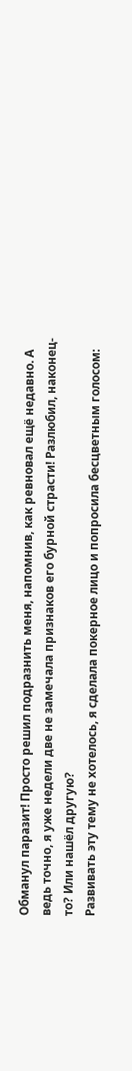Обманул паразит! Просто решил подразнить меня, напомнив, как ревновал ещё недавно. А ведь точно, я уже недели две не замечала признаков его бурной страсти! Разлюбил, наконец-то? Или нашёл другую?
Развивать эту тему не хотелось, я сделала покерное лицо и попросила бесцветным голосом: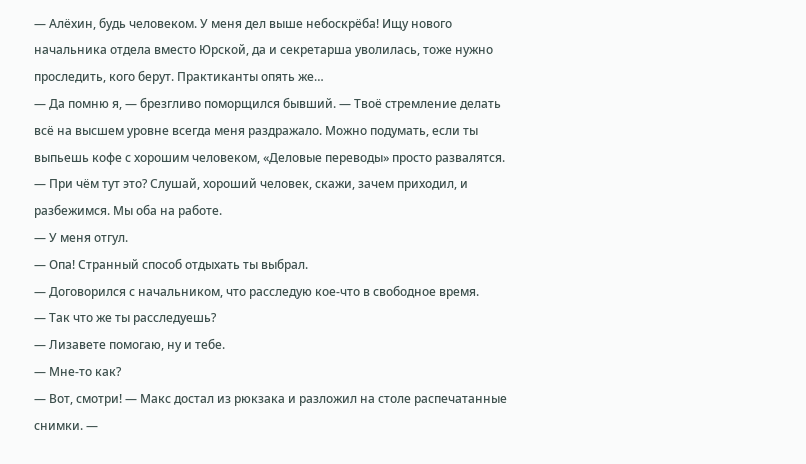— Алёхин, будь человеком. У меня дел выше небоскрёба! Ищу нового начальника отдела вместо Юрской, да и секретарша уволилась, тоже нужно проследить, кого берут. Практиканты опять же…
— Да помню я, — брезгливо поморщился бывший. — Твоё стремление делать всё на высшем уровне всегда меня раздражало. Можно подумать, если ты выпьешь кофе с хорошим человеком, «Деловые переводы» просто развалятся.
— При чём тут это? Слушай, хороший человек, скажи, зачем приходил, и разбежимся. Мы оба на работе.
— У меня отгул.
— Опа! Странный способ отдыхать ты выбрал.
— Договорился с начальником, что расследую кое-что в свободное время.
— Так что же ты расследуешь?
— Лизавете помогаю, ну и тебе.
— Мне-то как?
— Вот, смотри! — Макс достал из рюкзака и разложил на столе распечатанные снимки. —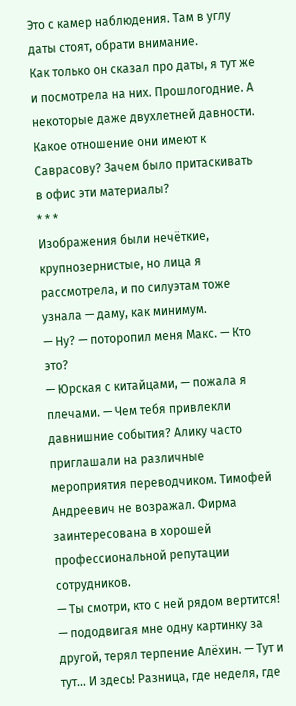Это с камер наблюдения. Там в углу даты стоят, обрати внимание.
Как только он сказал про даты, я тут же и посмотрела на них. Прошлогодние. А некоторые даже двухлетней давности. Какое отношение они имеют к Саврасову? Зачем было притаскивать в офис эти материалы?
* * *
Изображения были нечёткие, крупнозернистые, но лица я рассмотрела, и по силуэтам тоже узнала — даму, как минимум.
— Ну? — поторопил меня Макс. — Кто это?
— Юрская с китайцами, — пожала я плечами. — Чем тебя привлекли давнишние события? Алику часто приглашали на различные мероприятия переводчиком. Тимофей Андреевич не возражал. Фирма заинтересована в хорошей профессиональной репутации сотрудников.
— Ты смотри, кто с ней рядом вертится! — пододвигая мне одну картинку за другой, терял терпение Алёхин. — Тут и тут… И здесь! Разница, где неделя, где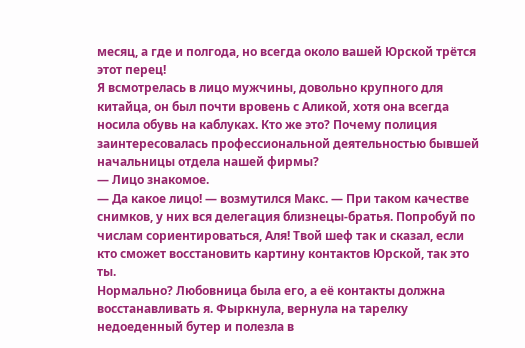месяц, а где и полгода, но всегда около вашей Юрской трётся этот перец!
Я всмотрелась в лицо мужчины, довольно крупного для китайца, он был почти вровень с Аликой, хотя она всегда носила обувь на каблуках. Кто же это? Почему полиция заинтересовалась профессиональной деятельностью бывшей начальницы отдела нашей фирмы?
— Лицо знакомое.
— Да какое лицо! — возмутился Макс. — При таком качестве снимков, у них вся делегация близнецы-братья. Попробуй по числам сориентироваться, Аля! Твой шеф так и сказал, если кто сможет восстановить картину контактов Юрской, так это ты.
Нормально? Любовница была его, а её контакты должна восстанавливать я. Фыркнула, вернула на тарелку недоеденный бутер и полезла в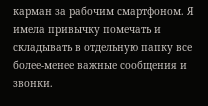карман за рабочим смартфоном. Я имела привычку помечать и складывать в отдельную папку все более-менее важные сообщения и звонки.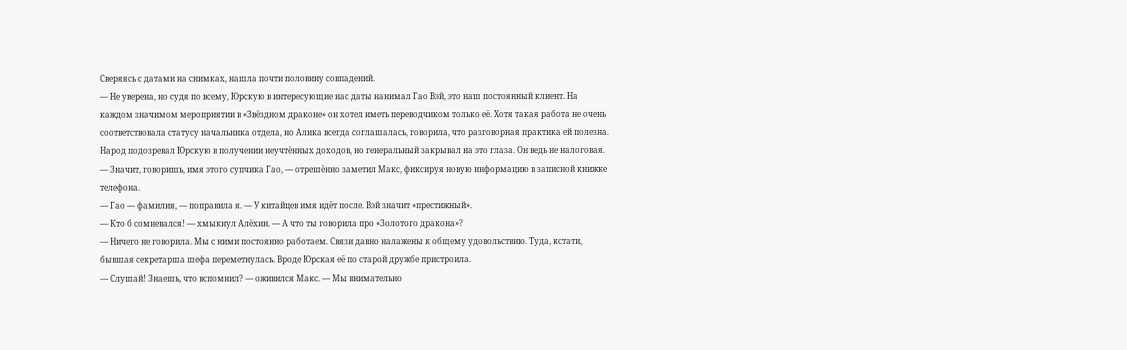Сверяясь с датами на снимках, нашла почти половину совпадений.
— Не уверена, но судя по всему, Юрскую в интересующие нас даты нанимал Гао Вэй, это наш постоянный клиент. На каждом значимом мероприятии в «Звёздном драконе» он хотел иметь переводчиком только её. Хотя такая работа не очень соответствовала статусу начальника отдела, но Алика всегда соглашалась, говорила, что разговорная практика ей полезна. Народ подозревал Юрскую в получении неучтённых доходов, но генеральный закрывал на это глаза. Он ведь не налоговая.
— Значит, говоришь, имя этого супчика Гао, — отрешённо заметил Макс, фиксируя новую информацию в записной книжке телефона.
— Гао — фамилия, — поправила я. — У китайцев имя идёт после. Вэй значит «престижный».
— Кто б сомневался! — хмыкнул Алёхин. — А что ты говорила про «Золотого дракона»?
— Ничего не говорила. Мы с ними постоянно работаем. Связи давно налажены к общему удовольствию. Туда, кстати, бывшая секретарша шефа переметнулась. Вроде Юрская её по старой дружбе пристроила.
— Слушай! Знаешь, что вспомнил? — оживился Макс. — Мы внимательно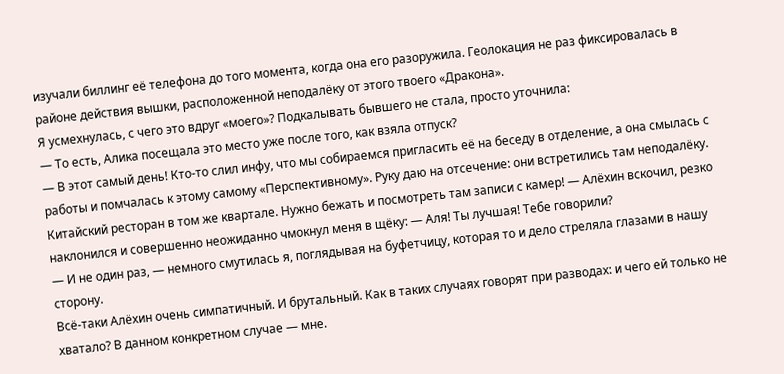изучали биллинг её телефона до того момента, когда она его разоружила. Геолокация не раз фиксировалась в районе действия вышки, расположенной неподалёку от этого твоего «Дракона».
Я усмехнулась, с чего это вдруг «моего»? Подкалывать бывшего не стала, просто уточнила:
— То есть, Алика посещала это место уже после того, как взяла отпуск?
— В этот самый день! Кто-то слил инфу, что мы собираемся пригласить её на беседу в отделение, а она смылась с работы и помчалась к этому самому «Перспективному». Руку даю на отсечение: они встретились там неподалёку. Китайский ресторан в том же квартале. Нужно бежать и посмотреть там записи с камер! — Алёхин вскочил, резко наклонился и совершенно неожиданно чмокнул меня в щёку: — Аля! Ты лучшая! Тебе говорили?
— И не один раз, — немного смутилась я, поглядывая на буфетчицу, которая то и дело стреляла глазами в нашу сторону.
Всё-таки Алёхин очень симпатичный. И брутальный. Как в таких случаях говорят при разводах: и чего ей только не хватало? В данном конкретном случае — мне.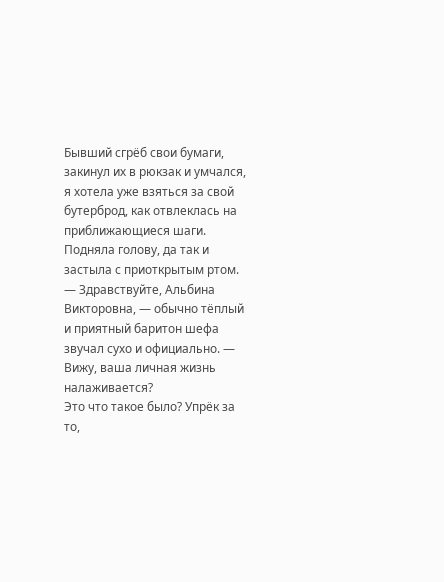Бывший сгрёб свои бумаги, закинул их в рюкзак и умчался, я хотела уже взяться за свой бутерброд, как отвлеклась на приближающиеся шаги. Подняла голову, да так и застыла с приоткрытым ртом.
— Здравствуйте, Альбина Викторовна, — обычно тёплый и приятный баритон шефа звучал сухо и официально. — Вижу, ваша личная жизнь налаживается?
Это что такое было? Упрёк за то,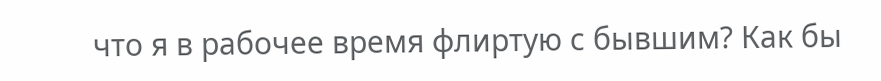что я в рабочее время флиртую с бывшим? Как бы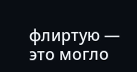флиртую — это могло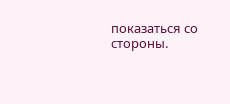показаться со стороны.